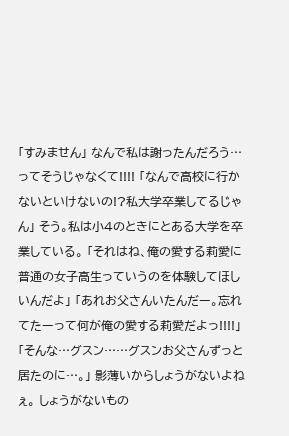「すみません」 なんで私は謝ったんだろう… ってそうじゃなくて!!!! 「なんで高校に行かないといけないの!?私大学卒業してるじゃん」 そう。私は小4のときにとある大学を卒業している。 「それはね、俺の愛する莉愛に普通の女子高生っていうのを体験してほしいんだよ」 「あれお父さんいたんだー。忘れてたーって何が俺の愛する莉愛だよっ!!!!」 「そんな…グスン……グスンお父さんずっと居たのに…。」 影薄いからしょうがないよねぇ。 しょうがないもの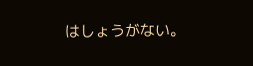はしょうがない。